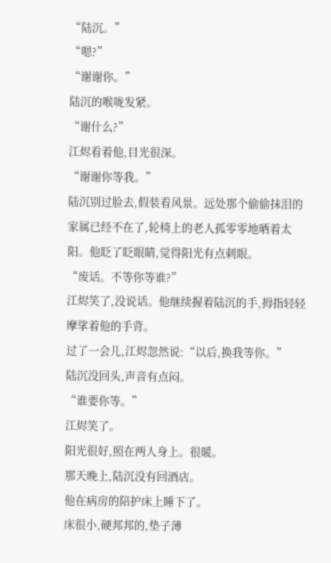“陆沉。”
“嗯?”
“谢谢你。”
陆沉的喉咙发紧。
“谢什么?”
江烬看着他,目光很深。
“谢谢你等我。”
陆沉别过脸去,假装看风景。远处那个偷偷抹泪的家属已经不在了,轮椅上的老人孤零零地晒着太阳。他眨了眨眼睛,觉得阳光有点刺眼。
“废话。不等你等谁?”
江烬笑了,没说话。他继续握着陆沉的手,拇指轻轻摩挲着他的手背。
过了一会儿,江烬忽然说:“以后,换我等你。”
陆沉没回头,声音有点闷。
“谁要你等。”
江烬笑了。
阳光很好,照在两人身上。很暖。
那天晚上,陆沉没有回酒店。
他在病房的陪护床上睡下了。
床很小,硬邦邦的,垫子薄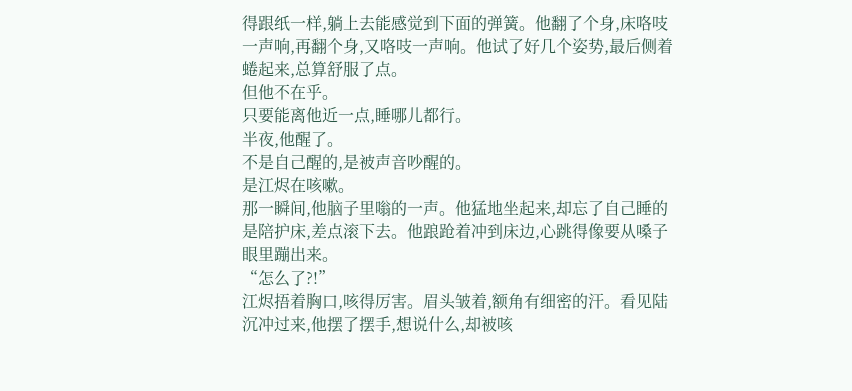得跟纸一样,躺上去能感觉到下面的弹簧。他翻了个身,床咯吱一声响,再翻个身,又咯吱一声响。他试了好几个姿势,最后侧着蜷起来,总算舒服了点。
但他不在乎。
只要能离他近一点,睡哪儿都行。
半夜,他醒了。
不是自己醒的,是被声音吵醒的。
是江烬在咳嗽。
那一瞬间,他脑子里嗡的一声。他猛地坐起来,却忘了自己睡的是陪护床,差点滚下去。他踉跄着冲到床边,心跳得像要从嗓子眼里蹦出来。
“怎么了?!”
江烬捂着胸口,咳得厉害。眉头皱着,额角有细密的汗。看见陆沉冲过来,他摆了摆手,想说什么,却被咳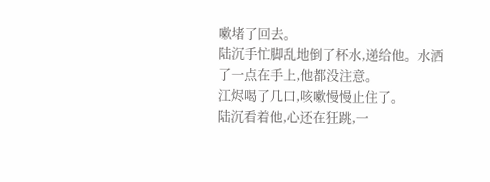嗽堵了回去。
陆沉手忙脚乱地倒了杯水,递给他。水洒了一点在手上,他都没注意。
江烬喝了几口,咳嗽慢慢止住了。
陆沉看着他,心还在狂跳,一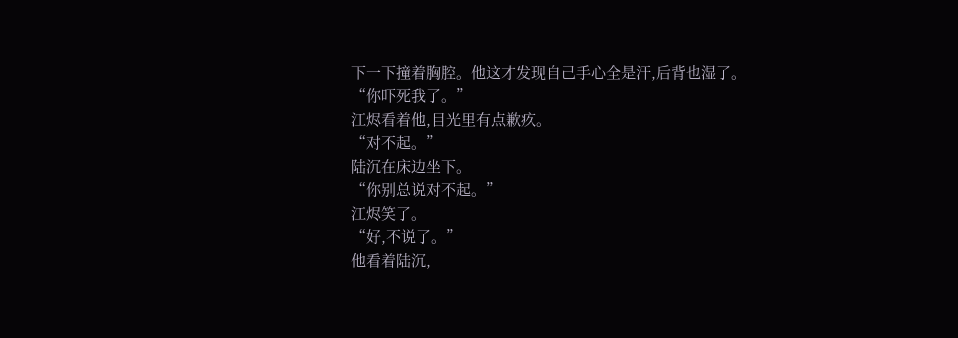下一下撞着胸腔。他这才发现自己手心全是汗,后背也湿了。
“你吓死我了。”
江烬看着他,目光里有点歉疚。
“对不起。”
陆沉在床边坐下。
“你别总说对不起。”
江烬笑了。
“好,不说了。”
他看着陆沉,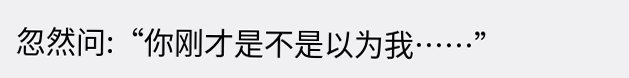忽然问:“你刚才是不是以为我……”